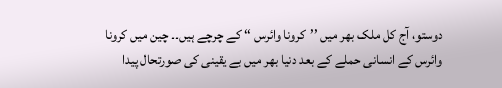دوستو، آج کل ملک بھر میں ’’کرونا وائرس ‘‘ کے چرچے ہیں۔۔ چین میں کرونا وائرس کے انسانی حملے کے بعد دنیا بھر میں بے یقینی کی صورتحال پیدا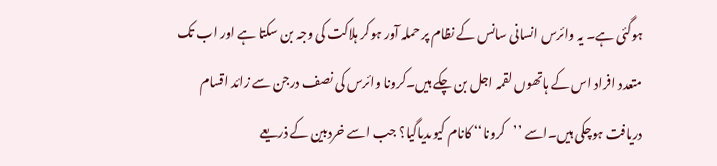ہوگئی ہے۔ یہ وائرس انسانی سانس کے نظام پر حملہ آور ہوکر ہلاکت کی وجہ بن سکتا ہے اور اب تک متعدد افراد اس کے ہاتھوں لقمہ اجل بن چکے ہیں۔کرونا وائرس کی نصف درجن سے زائد اقسام دریافت ہوچکی ہیں۔اسے ’’کرونا‘‘ کانام کیوںدیاگیا؟ جب اسے خردبین کے ذریعے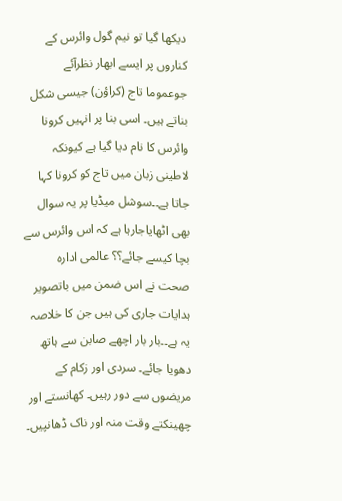دیکھا گیا تو نیم گول وائرس کے کناروں پر ایسے ابھار نظرآئے جوعموما تاج (کراؤن) جیسی شکل بناتے ہیں۔ اسی بنا پر انہیں کرونا وائرس کا نام دیا گیا ہے کیونکہ لاطینی زبان میں تاج کو کرونا کہا جاتا ہے۔۔سوشل میڈیا پر یہ سوال بھی اٹھایاجارہا ہے کہ اس وائرس سے بچا کیسے جائے؟؟ عالمی ادارہ صحت نے اس ضمن میں باتصویر ہدایات جاری کی ہیں جن کا خلاصہ یہ ہے۔۔بار بار اچھے صابن سے ہاتھ دھویا جائے۔ سردی اور زکام کے مریضوں سے دور رہیں۔ کھانستے اور چھینکتے وقت منہ اور ناک ڈھانپیں۔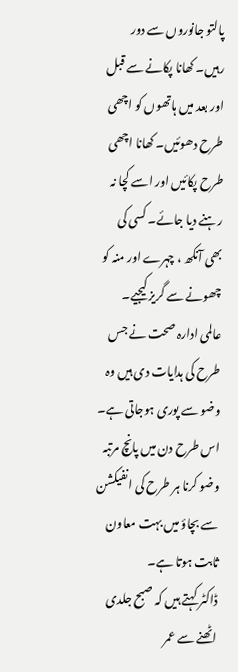پالتو جانوروں سے دور رہیں۔ کھانا پکانے سے قبل اور بعد میں ہاتھوں کو اچھی طرح دھوئیں۔ کھانا اچھی طرح پکائیں اور اسے کچا نہ رہنے دیا جائے۔ کسی کی بھی آنکھ ، چہرے اور منہ کو چھونے سے گریز کیجیے۔ عالمی ادارہ صحت نے جس طرح کی ہدایات دی ہیں وہ وضو سے پوری ہوجاتی ہے۔ اس طرح دن میں پانچ مرتبہ وضو کرنا ہر طرح کی انفیکشن سے بچاؤ میں بہت معاون ثابت ہوتا ہے۔
ڈاکٹر کہتے ہیں کہ صبح جلدی اٹھنے سے عمر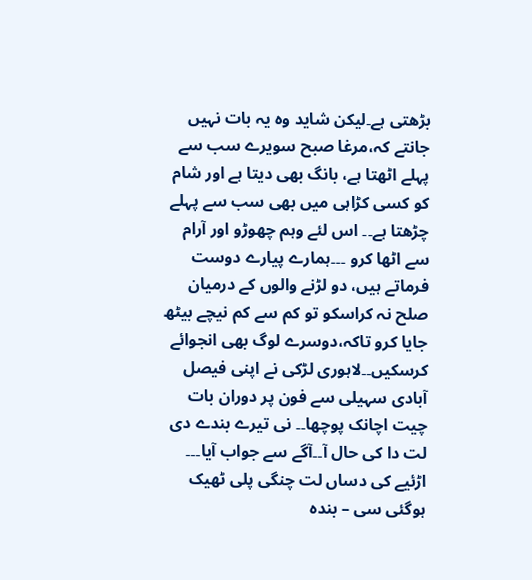بڑھتی ہے۔لیکن شاید وہ یہ بات نہیں جانتے کہ،مرغا صبح سویرے سب سے پہلے اٹھتا ہے، بانگ بھی دیتا ہے اور شام کو کسی کڑاہی میں بھی سب سے پہلے چڑھتا ہے۔۔ اس لئے وہم چھوڑو اور آرام سے اٹھا کرو ۔۔۔ہمارے پیارے دوست فرماتے ہیں، دو لڑنے والوں کے درمیان صلح نہ کراسکو تو کم سے کم نیچے بیٹھ جایا کرو تاکہ،دوسرے لوگ بھی انجوائے کرسکیں۔۔لاہوری لڑکی نے اپنی فیصل آبادی سہیلی سے فون پر دوران بات چیت اچانک پوچھا۔۔ نی تیرے بندے دی لت دا کی حال آ۔۔آگے سے جواب آیا۔۔۔ اڑئیے کی دساں لت چنگی پلی ٹھیک ہوگئی سی – بندہ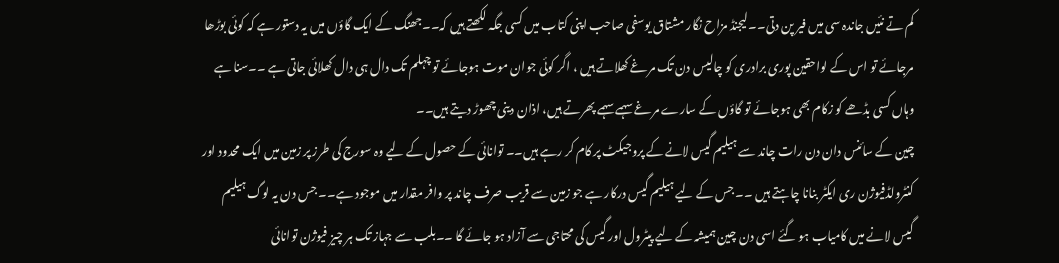کم تے نئیں جاندہ سی میں فیر پن دتی۔۔لیجنڈ مزاح نگار مشتاق یوسفی صاحب اپنی کتاب میں کسی جگہ لکھتے ہیں کہ۔۔جھنگ کے ایک گاؤں میں یہ دستور ہے کہ کوئی بوڑھا مرجائے تو اس کے لواحقین پوری برادری کو چالیس دن تک مرغے کھلاتے ہیں ، اگر کوئی جوان موت ہوجائے تو چہلم تک دال ہی دال کھلائی جاتی ہے ۔۔سنا ہے وہاں کسی بڈھے کو زکام بھی ہوجائے تو گاؤں کے سارے مرغے سہمے سہمے پھرتے ہیں، اذان دینی چھوڑ دیتے ہیں۔۔
چین کے سائنس دان دن رات چاند سے ہیلیم گیس لانے کے پروجیکٹ پر کام کر رہے ہیں۔۔ توانائی کے حصول کے لیے وہ سورج کی طرز پر زمین میں ایک محدود اور کنٹرولڈفیوژن ری ایکٹر بنانا چاہتے ہیں ۔۔ جس کے لیے ہیلیم گیس درکار ہے جو زمین سے قریب صرف چاند پر وافر مقدار میں موجود ہے۔۔ جس دن یہ لوگ ہیلیم گیس لانے میں کامیاب ہو گئے اسی دن چین ہمیشہ کے لیے پیٹرول اور گیس کی محتاجی سے آزاد ہو جائے گا ۔۔بلب سے جہاز تک ہر چیز فیوژن توانائی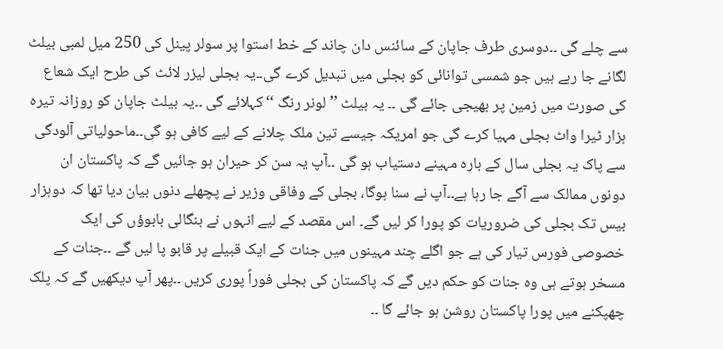سے چلے گی ۔۔دوسری طرف جاپان کے سائنس دان چاند کے خط استوا پر سولر پینل کی 250 میل لمبی بیلٹ لگانے جا رہے ہیں جو شمسی توانائی کو بجلی میں تبدیل کرے گی۔۔یہ بجلی لیزر لائٹ کی طرح ایک شعاع کی صورت میں زمین پر بھیجی جائے گی ۔۔ یہ بیلٹ ’’ لونر رنگ ‘‘کہلائے گی ۔۔یہ بیلٹ جاپان کو روزانہ تیرہ ہزار ٹیرا واٹ بجلی مہیا کرے گی جو امریکہ جیسے تین ملک چلانے کے لیے کافی ہو گی۔۔ماحولیاتی آلودگی سے پاک یہ بجلی سال کے بارہ مہینے دستیاب ہو گی ۔۔آپ یہ سن کر حیران ہو جائیں گے کہ پاکستان ان دونوں ممالک سے آگے جا رہا ہے۔۔آپ نے سنا ہوگا، بجلی کے وفاقی وزیر نے پچھلے دنوں بیان دیا تھا کہ دوہزار بیس تک بجلی کی ضروریات کو پورا کر لیں گے۔ اس مقصد کے لیے انہوں نے بنگالی بابوؤں کی ایک خصوصی فورس تیار کی ہے جو اگلے چند مہینوں میں جنات کے ایک قبیلے پر قابو پا لیں گے ۔۔جنات کے مسخر ہوتے ہی وہ جنات کو حکم دیں گے کہ پاکستان کی بجلی فوراً پوری کریں ۔۔پھر آپ دیکھیں گے کہ پلک چھپکنے میں پورا پاکستان روشن ہو جائے گا ۔۔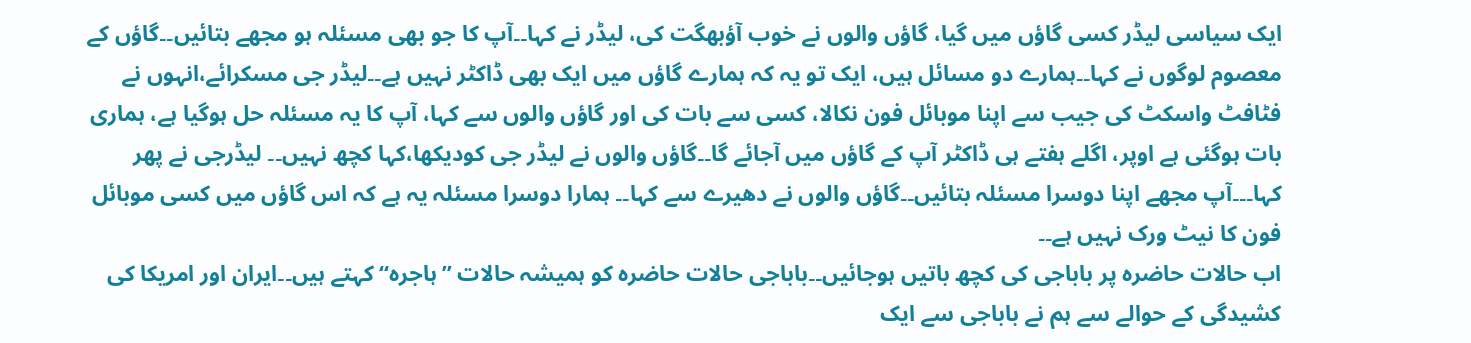ایک سیاسی لیڈر کسی گاؤں میں گیا، گاؤں والوں نے خوب آؤبھگت کی، لیڈر نے کہا۔۔آپ کا جو بھی مسئلہ ہو مجھے بتائیں۔۔گاؤں کے معصوم لوگوں نے کہا۔۔ہمارے دو مسائل ہیں، ایک تو یہ کہ ہمارے گاؤں میں ایک بھی ڈاکٹر نہیں ہے۔۔لیڈر جی مسکرائے،انہوں نے فٹافٹ واسکٹ کی جیب سے اپنا موبائل فون نکالا، کسی سے بات کی اور گاؤں والوں سے کہا، آپ کا یہ مسئلہ حل ہوگیا ہے، ہماری بات ہوگئی ہے اوپر، اگلے ہفتے ہی ڈاکٹر آپ کے گاؤں میں آجائے گا۔۔گاؤں والوں نے لیڈر جی کودیکھا،کہا کچھ نہیں۔۔ لیڈرجی نے پھر کہا۔۔۔آپ مجھے اپنا دوسرا مسئلہ بتائیں۔۔گاؤں والوں نے دھیرے سے کہا۔۔ ہمارا دوسرا مسئلہ یہ ہے کہ اس گاؤں میں کسی موبائل فون کا نیٹ ورک نہیں ہے۔۔
اب حالات حاضرہ پر باباجی کی کچھ باتیں ہوجائیں۔۔باباجی حالات حاضرہ کو ہمیشہ حالات ’’ہاجرہ‘‘ کہتے ہیں۔۔ایران اور امریکا کی کشیدگی کے حوالے سے ہم نے باباجی سے ایک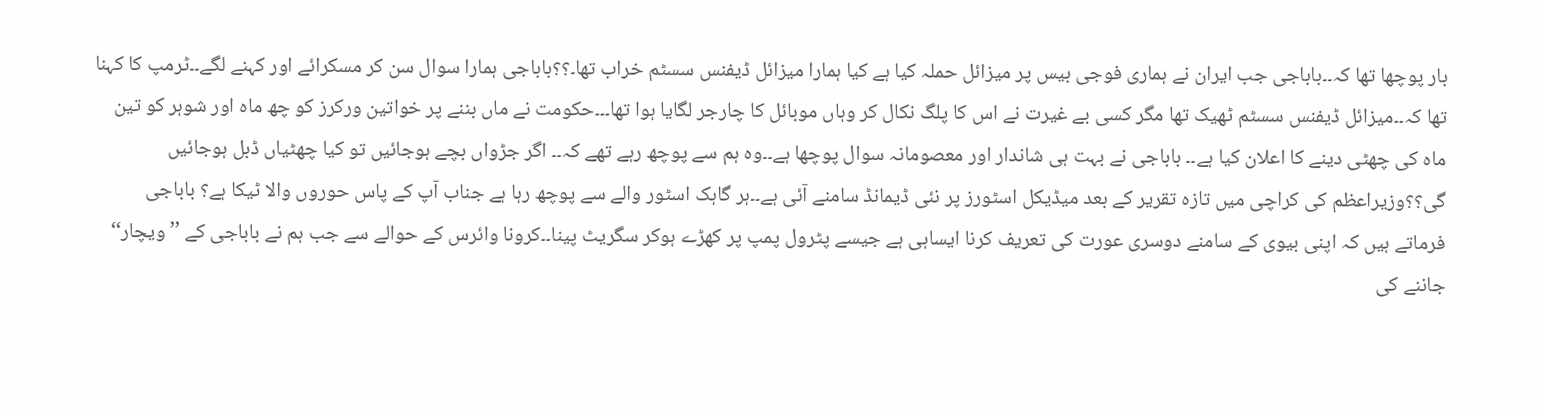بار پوچھا تھا کہ۔۔باباجی جب ایران نے ہماری فوجی بیس پر میزائل حملہ کیا ہے کیا ہمارا میزائل ڈیفنس سسٹم خراب تھا۔؟؟باباجی ہمارا سوال سن کر مسکرائے اور کہنے لگے۔۔ٹرمپ کا کہنا تھا کہ۔۔میزائل ڈیفنس سسٹم ٹھیک تھا مگر کسی بے غیرت نے اس کا پلگ نکال کر وہاں موبائل کا چارجر لگایا ہوا تھا۔۔۔حکومت نے ماں بننے پر خواتین ورکرز کو چھ ماہ اور شوہر کو تین ماہ کی چھٹی دینے کا اعلان کیا ہے۔۔ باباجی نے بہت ہی شاندار اور معصومانہ سوال پوچھا ہے۔۔وہ ہم سے پوچھ رہے تھے کہ۔۔ اگر جڑواں بچے ہوجائیں تو کیا چھٹیاں ڈبل ہوجائیں گی؟؟وزیراعظم کی کراچی میں تازہ تقریر کے بعد میڈیکل اسٹورز پر نئی ڈیمانڈ سامنے آئی ہے۔۔ہر گاہک اسٹور والے سے پوچھ رہا ہے جناب آپ کے پاس حوروں والا ٹیکا ہے؟ باباجی فرماتے ہیں کہ اپنی بیوی کے سامنے دوسری عورت کی تعریف کرنا ایساہی ہے جیسے پٹرول پمپ پر کھڑے ہوکر سگریٹ پینا۔۔کرونا وائرس کے حوالے سے جب ہم نے باباجی کے ’’ویچار‘‘ جاننے کی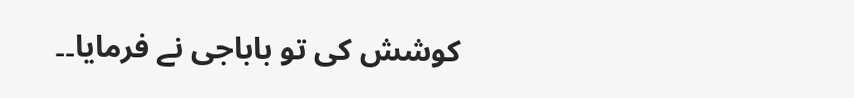کوشش کی تو باباجی نے فرمایا۔۔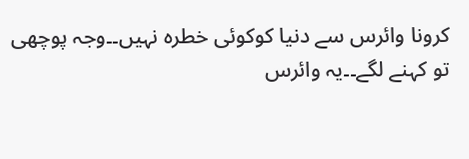کرونا وائرس سے دنیا کوکوئی خطرہ نہیں۔۔وجہ پوچھی تو کہنے لگے۔۔یہ وائرس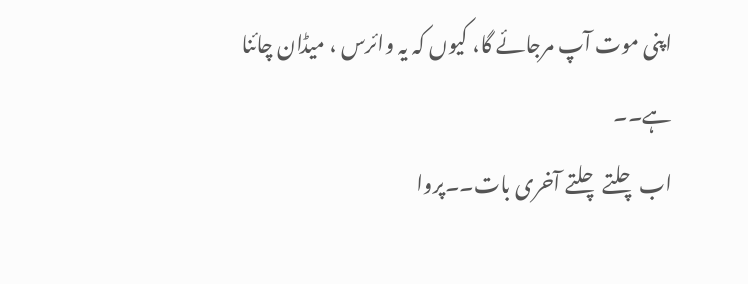اپنی موت آپ مرجائے گا، کیوں کہ یہ وائرس ، میڈان چائنا ہے۔۔
اب چلتے چلتے آخری بات۔۔پروا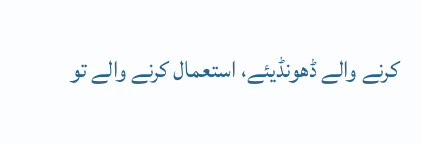کرنے والے ڈھونڈیئے، استعمال کرنے والے تو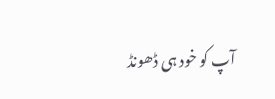آپ کو خود ہی ڈھونڈ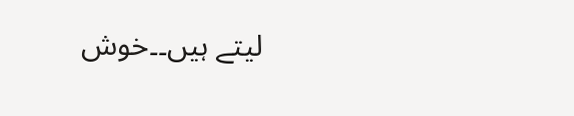لیتے ہیں۔۔خوش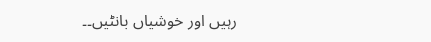رہیں اور خوشیاں بانٹیں۔۔